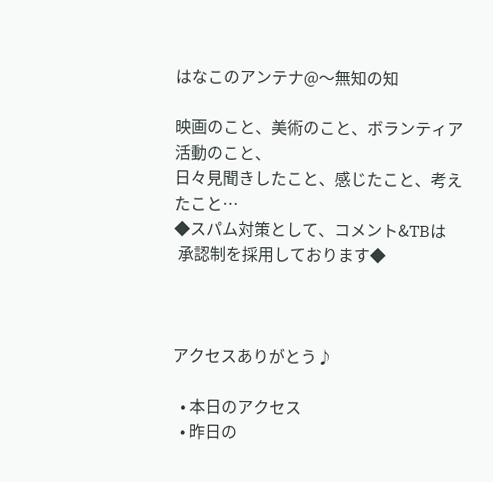はなこのアンテナ@〜無知の知

映画のこと、美術のこと、ボランティア活動のこと、
日々見聞きしたこと、感じたこと、考えたこと…
◆スパム対策として、コメント&TBは
 承認制を採用しております◆



アクセスありがとう♪

  • 本日のアクセス
  • 昨日の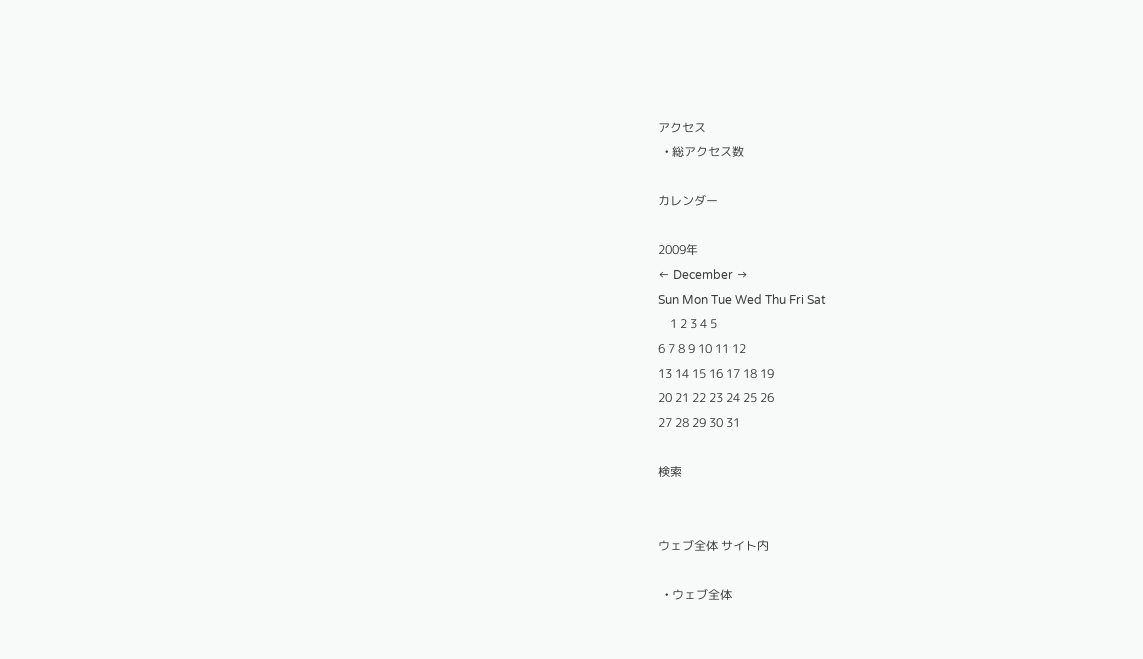アクセス
  • 総アクセス数

カレンダー

2009年
← December →
Sun Mon Tue Wed Thu Fri Sat
    1 2 3 4 5
6 7 8 9 10 11 12
13 14 15 16 17 18 19
20 21 22 23 24 25 26
27 28 29 30 31

検索


ウェブ全体 サイト内

  • ウェブ全体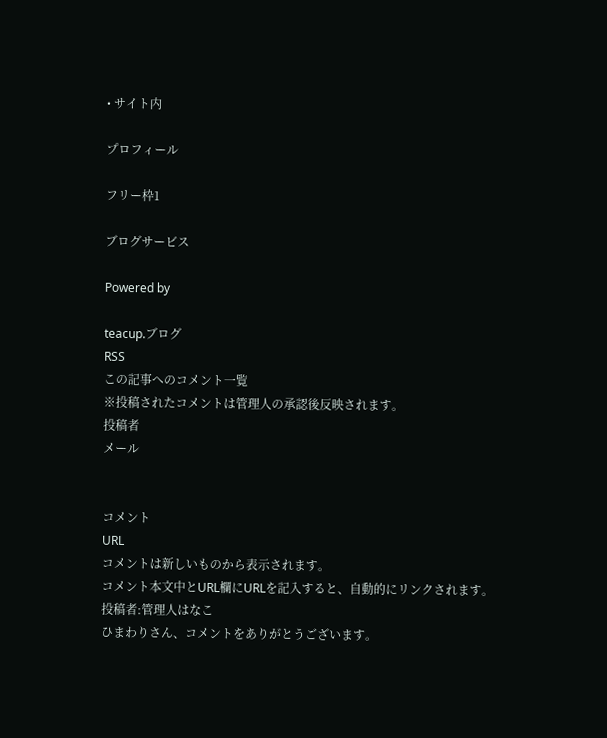• サイト内

プロフィール

フリー枠1

ブログサービス

Powered by

teacup.ブログ
RSS
この記事へのコメント一覧
※投稿されたコメントは管理人の承認後反映されます。
投稿者
メール


コメント
URL
コメントは新しいものから表示されます。
コメント本文中とURL欄にURLを記入すると、自動的にリンクされます。
投稿者:管理人はなこ
ひまわりさん、コメントをありがとうございます。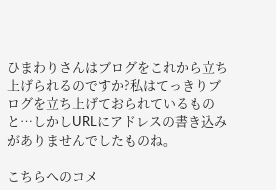ひまわりさんはブログをこれから立ち上げられるのですか?私はてっきりブログを立ち上げておられているものと…しかしURLにアドレスの書き込みがありませんでしたものね。

こちらへのコメ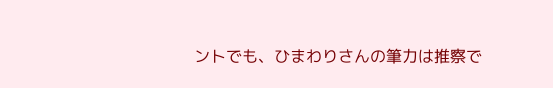ントでも、ひまわりさんの筆力は推察で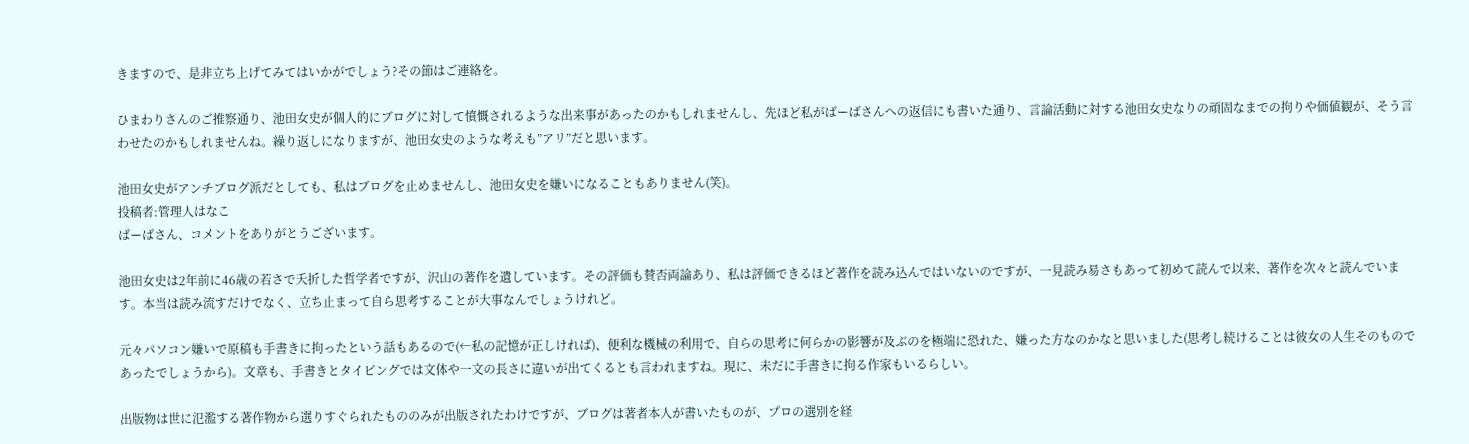きますので、是非立ち上げてみてはいかがでしょう?その節はご連絡を。

ひまわりさんのご推察通り、池田女史が個人的にブログに対して憤慨されるような出来事があったのかもしれませんし、先ほど私がばーばさんへの返信にも書いた通り、言論活動に対する池田女史なりの頑固なまでの拘りや価値観が、そう言わせたのかもしれませんね。繰り返しになりますが、池田女史のような考えも”アリ”だと思います。

池田女史がアンチブログ派だとしても、私はブログを止めませんし、池田女史を嫌いになることもありません(笑)。
投稿者:管理人はなこ
ばーばさん、コメントをありがとうございます。

池田女史は2年前に46歳の若さで夭折した哲学者ですが、沢山の著作を遺しています。その評価も賛否両論あり、私は評価できるほど著作を読み込んではいないのですが、一見読み易さもあって初めて読んで以来、著作を次々と読んでいます。本当は読み流すだけでなく、立ち止まって自ら思考することが大事なんでしょうけれど。

元々パソコン嫌いで原稿も手書きに拘ったという話もあるので(←私の記憶が正しければ)、便利な機械の利用で、自らの思考に何らかの影響が及ぶのを極端に恐れた、嫌った方なのかなと思いました(思考し続けることは彼女の人生そのものであったでしょうから)。文章も、手書きとタイピングでは文体や一文の長さに違いが出てくるとも言われますね。現に、未だに手書きに拘る作家もいるらしい。

出版物は世に氾濫する著作物から選りすぐられたもののみが出版されたわけですが、ブログは著者本人が書いたものが、プロの選別を経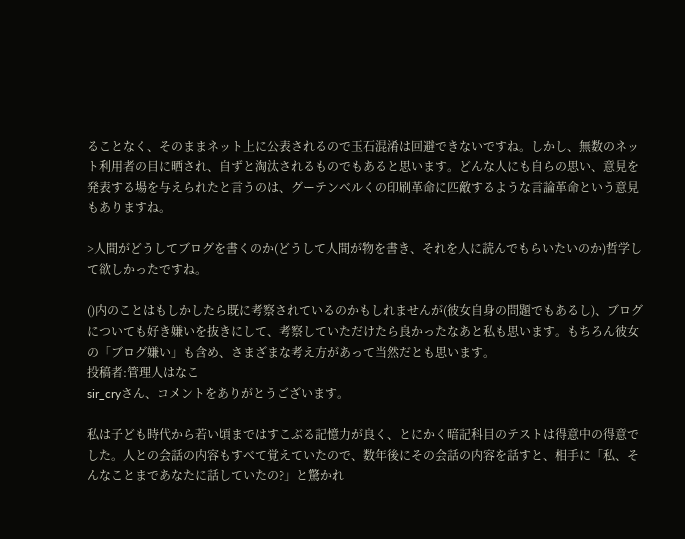ることなく、そのままネット上に公表されるので玉石混淆は回避できないですね。しかし、無数のネット利用者の目に晒され、自ずと淘汰されるものでもあると思います。どんな人にも自らの思い、意見を発表する場を与えられたと言うのは、グーテンベルくの印刷革命に匹敵するような言論革命という意見もありますね。

>人間がどうしてブログを書くのか(どうして人間が物を書き、それを人に読んでもらいたいのか)哲学して欲しかったですね。

()内のことはもしかしたら既に考察されているのかもしれませんが(彼女自身の問題でもあるし)、ブログについても好き嫌いを抜きにして、考察していただけたら良かったなあと私も思います。もちろん彼女の「ブログ嫌い」も含め、さまざまな考え方があって当然だとも思います。
投稿者:管理人はなこ
sir_cryさん、コメントをありがとうございます。

私は子ども時代から若い頃まではすこぶる記憶力が良く、とにかく暗記科目のテストは得意中の得意でした。人との会話の内容もすべて覚えていたので、数年後にその会話の内容を話すと、相手に「私、そんなことまであなたに話していたの?」と驚かれ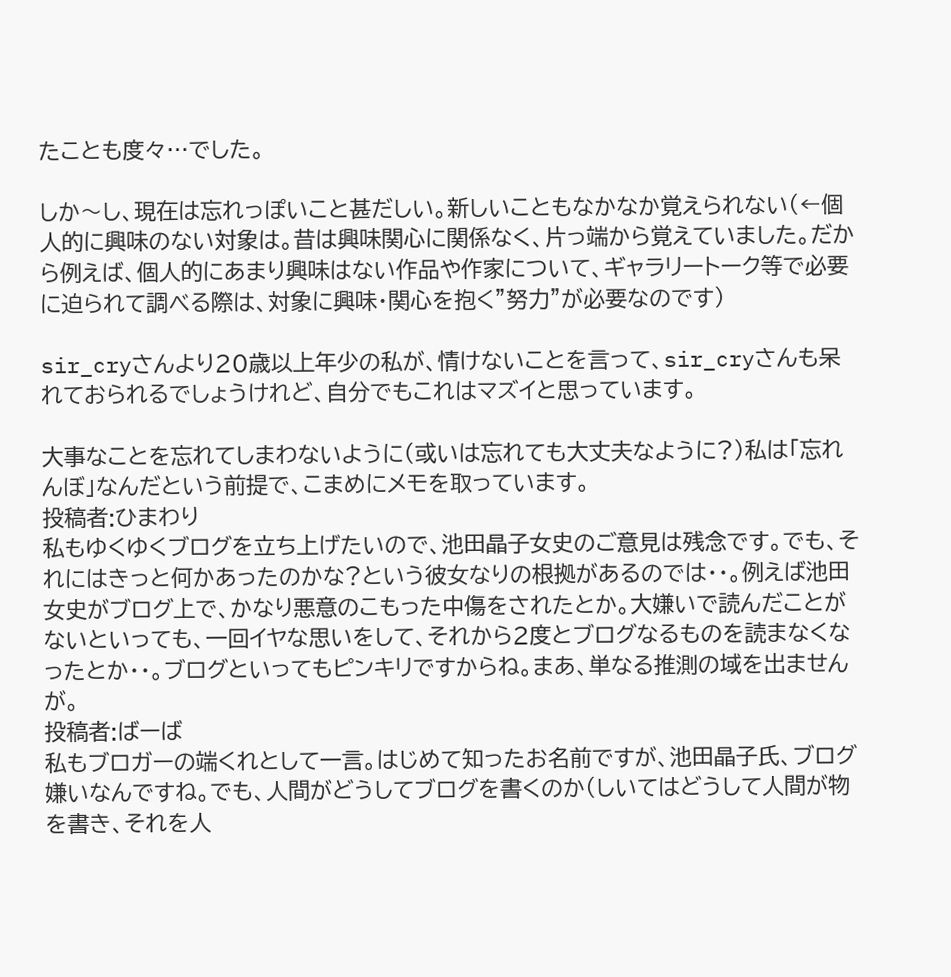たことも度々…でした。

しか〜し、現在は忘れっぽいこと甚だしい。新しいこともなかなか覚えられない(←個人的に興味のない対象は。昔は興味関心に関係なく、片っ端から覚えていました。だから例えば、個人的にあまり興味はない作品や作家について、ギャラリートーク等で必要に迫られて調べる際は、対象に興味・関心を抱く”努力”が必要なのです)

sir_cryさんより20歳以上年少の私が、情けないことを言って、sir_cryさんも呆れておられるでしょうけれど、自分でもこれはマズイと思っています。

大事なことを忘れてしまわないように(或いは忘れても大丈夫なように?)私は「忘れんぼ」なんだという前提で、こまめにメモを取っています。
投稿者:ひまわり
私もゆくゆくブログを立ち上げたいので、池田晶子女史のご意見は残念です。でも、それにはきっと何かあったのかな?という彼女なりの根拠があるのでは・・。例えば池田女史がブログ上で、かなり悪意のこもった中傷をされたとか。大嫌いで読んだことがないといっても、一回イヤな思いをして、それから2度とブログなるものを読まなくなったとか・・。ブログといってもピンキリですからね。まあ、単なる推測の域を出ませんが。
投稿者:ばーば
私もブロガーの端くれとして一言。はじめて知ったお名前ですが、池田晶子氏、ブログ嫌いなんですね。でも、人間がどうしてブログを書くのか(しいてはどうして人間が物を書き、それを人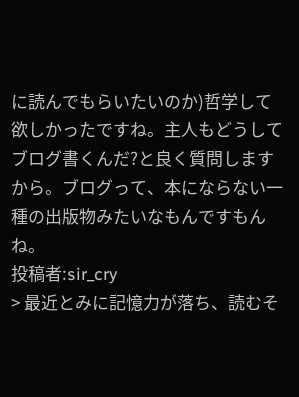に読んでもらいたいのか)哲学して欲しかったですね。主人もどうしてブログ書くんだ?と良く質問しますから。ブログって、本にならない一種の出版物みたいなもんですもんね。
投稿者:sir_cry
> 最近とみに記憶力が落ち、読むそ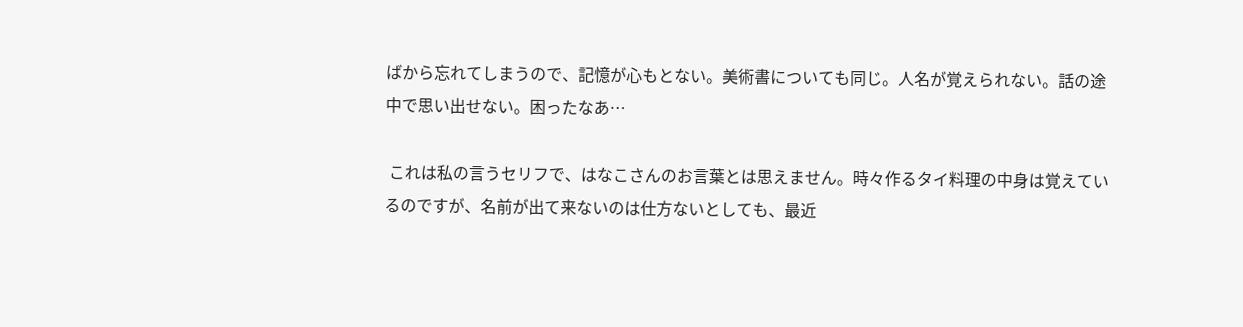ばから忘れてしまうので、記憶が心もとない。美術書についても同じ。人名が覚えられない。話の途中で思い出せない。困ったなあ…

 これは私の言うセリフで、はなこさんのお言葉とは思えません。時々作るタイ料理の中身は覚えているのですが、名前が出て来ないのは仕方ないとしても、最近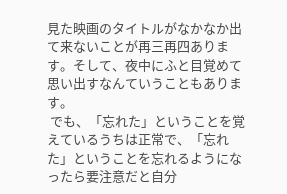見た映画のタイトルがなかなか出て来ないことが再三再四あります。そして、夜中にふと目覚めて思い出すなんていうこともあります。
 でも、「忘れた」ということを覚えているうちは正常で、「忘れた」ということを忘れるようになったら要注意だと自分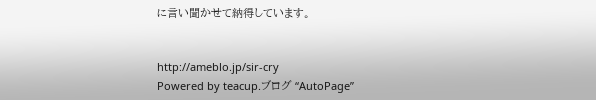に言い聞かせて納得しています。


http://ameblo.jp/sir-cry
Powered by teacup.ブログ “AutoPage”